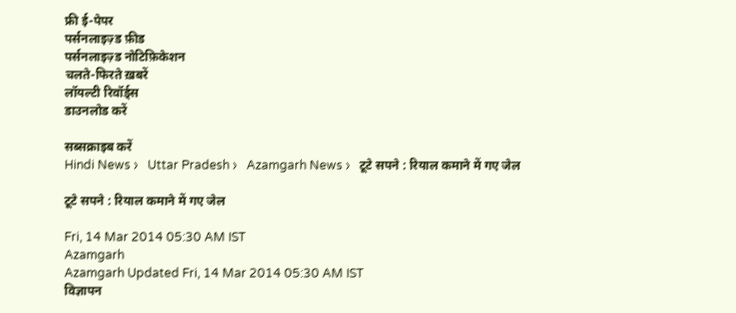फ्री ई-पेपर
पर्सनलाइज़्ड फ़ीड
पर्सनलाइज़्ड नोटिफ़िकेशन
चलते-फिरते ख़बरें
लॉयल्टी रिवॉर्ड्स
डाउनलोड करें

सब्सक्राइब करें
Hindi News ›   Uttar Pradesh ›   Azamgarh News ›   टूटे सपने : रियाल कमाने में गए जेल

टूटे सपने : रियाल कमाने में गए जेल

Fri, 14 Mar 2014 05:30 AM IST
Azamgarh
Azamgarh Updated Fri, 14 Mar 2014 05:30 AM IST
विज्ञापन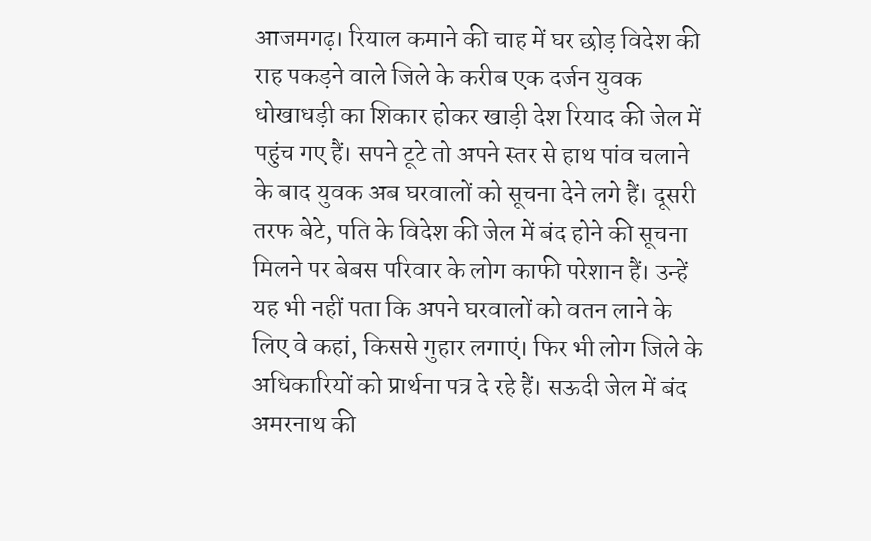आजमगढ़। रियाल कमाने की चाह में घर छोड़ विदेश की राह पकड़ने वाले जिले के करीब एक दर्जन युवक धोखाधड़ी का शिकार होकर खाड़ी देश रियाद की जेल में पहुंच गए हैं। सपने टूटे तो अपने स्तर से हाथ पांव चलाने के बाद युवक अब घरवालों को सूचना देने लगे हैं। दूसरी तरफ बेटे, पति के विदेश की जेल में बंद होने की सूचना मिलने पर बेबस परिवार के लोग काफी परेशान हैं। उन्हें यह भी नहीं पता कि अपने घरवालों को वतन लाने के लिए वे कहां, किससे गुहार लगाएं। फिर भी लोग जिले के अधिकारियों को प्रार्थना पत्र दे रहे हैं। सऊदी जेल में बंद अमरनाथ की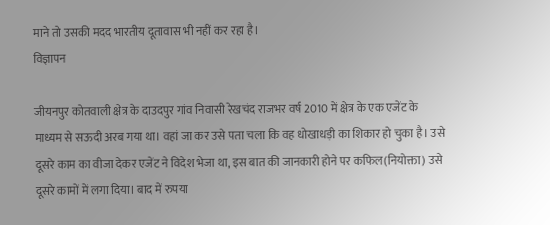माने तो उसकी मदद भारतीय दूतावास भी नहीं कर रहा है।
विज्ञापन

जीयनपुर कोतवाली क्षेत्र के दाउदपुर गांव निवासी रेखचंद राजभर वर्ष 2010 में क्षेत्र के एक एजेंट के माध्यम से सऊदी अरब गया था। वहां जा कर उसे पता चला कि वह धोखाधड़ी का शिकार हो चुका है। उसे दूसरे काम का वीजा देकर एजेंट ने विदेश भेजा था, इस बात की जानकारी होने पर कफिल(नियोक्ता) उसे दूसरे कामों में लगा दिया। बाद में रुपया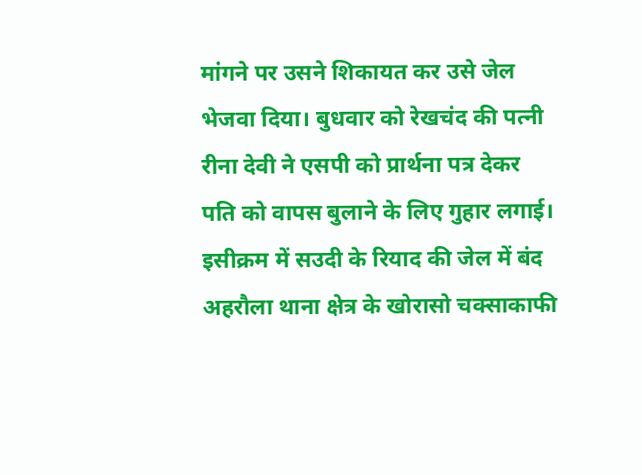मांगने पर उसने शिकायत कर उसे जेल भेजवा दिया। बुधवार को रेखचंद की पत्नी रीना देवी ने एसपी को प्रार्थना पत्र देकर पति को वापस बुलाने के लिए गुहार लगाई। इसीक्रम में सउदी के रियाद की जेल में बंद अहरौला थाना क्षेत्र के खोरासो चक्साकाफी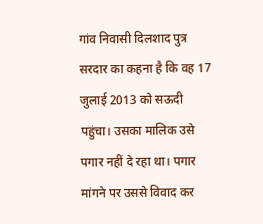गांव निवासी दिलशाद पुत्र सरदार का कहना है कि वह 17 जुलाई 2013 को सऊदी पहुंचा। उसका मालिक उसे पगार नहीं दे रहा था। पगार मांगने पर उससे विवाद कर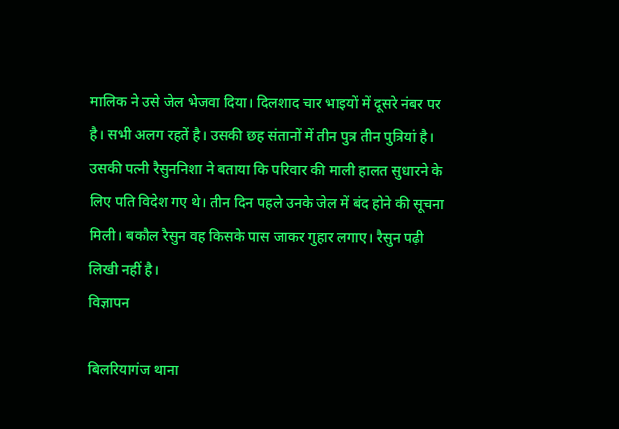मालिक ने उसे जेल भेजवा दिया। दिलशाद चार भाइयों में दूसरे नंबर पर है। सभी अलग रहतें है। उसकी छह संतानों में तीन पुत्र तीन पुत्रियां है। उसकी पत्नी रैसुननिशा ने बताया कि परिवार की माली हालत सुधारने के लिए पति विदेश गए थे। तीन दिन पहले उनके जेल में बंद होने की सूचना मिली। बकौल रैसुन वह किसके पास जाकर गुहार लगाए। रैसुन पढ़ी लिखी नहीं है।
विज्ञापन

बिलरियागंज थाना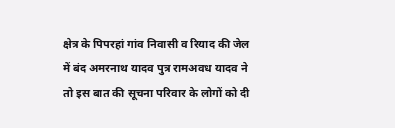क्षेत्र के पिपरहां गांव निवासी व रियाद की जेल में बंद अमरनाथ यादव पुत्र रामअवध यादव ने तो इस बात की सूचना परिवार के लोगों को दी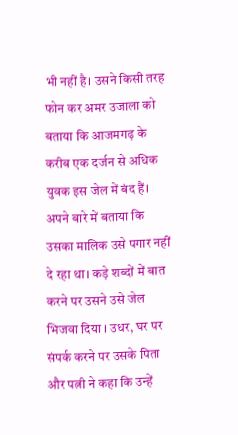भी नहीं है। उसने किसी तरह फोन कर अमर उजाला को बताया कि आजमगढ़ के करीब एक दर्जन से अधिक युवक इस जेल में बंद हैं। अपने बारे में बताया कि उसका मालिक उसे पगार नहीं दे रहा था। कड़े शब्दों में बात करने पर उसने उसे जेल भिजवा दिया । उधर, घर पर संपर्क करने पर उसके पिता और पत्नी ने कहा कि उन्हें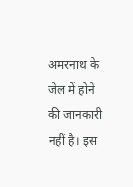अमरनाथ के जेल में होने की जानकारी नहीं है। इस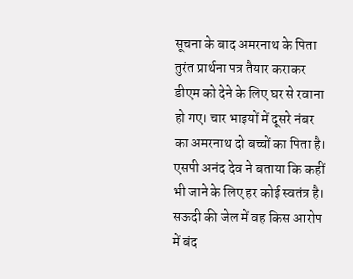सूचना के बाद अमरनाथ के पिता तुरंत प्रार्थना पत्र तैयार कराकर डीएम को देने के लिए घर से रवाना हो गए। चार भाइयों में दूसरे नंबर का अमरनाथ दो बच्चों का पिता है। एसपी अनंद देव ने बताया कि कहीं भी जाने के लिए हर कोई स्वतंत्र है। सऊदी की जेल में वह किस आरोप में बंद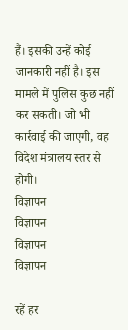हैं। इसकी उन्हें कोई जानकारी नहीं है। इस मामले में पुलिस कुछ नहीं कर सकती। जो भी कार्रवाई की जाएगी, वह विदेश मंत्रालय स्तर से होगी।
विज्ञापन
विज्ञापन
विज्ञापन
विज्ञापन

रहें हर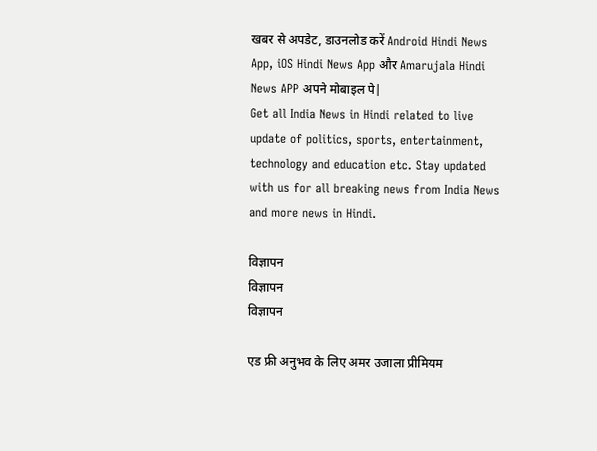खबर से अपडेट, डाउनलोड करें Android Hindi News App, iOS Hindi News App और Amarujala Hindi News APP अपने मोबाइल पे|
Get all India News in Hindi related to live update of politics, sports, entertainment, technology and education etc. Stay updated with us for all breaking news from India News and more news in Hindi.

विज्ञापन
विज्ञापन
विज्ञापन

एड फ्री अनुभव के लिए अमर उजाला प्रीमियम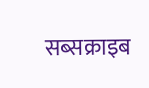सब्सक्राइब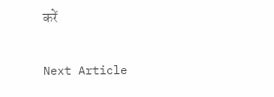करें

Next Article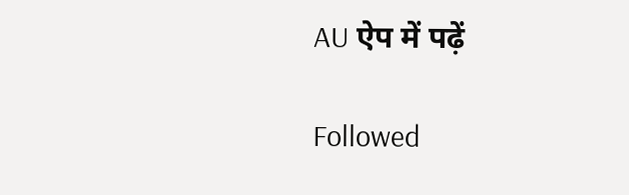AU ऐप में पढ़ें

Followed